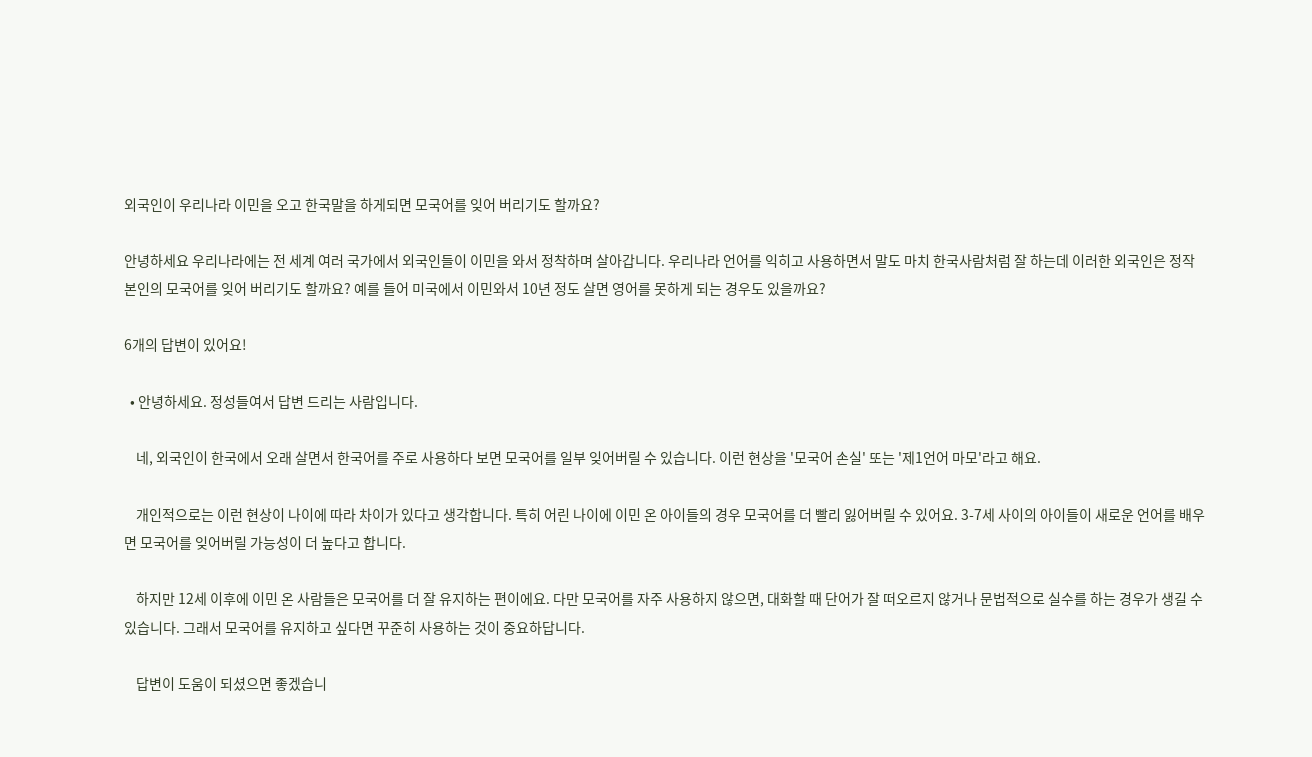외국인이 우리나라 이민을 오고 한국말을 하게되면 모국어를 잊어 버리기도 할까요?

안녕하세요 우리나라에는 전 세계 여러 국가에서 외국인들이 이민을 와서 정착하며 살아갑니다. 우리나라 언어를 익히고 사용하면서 말도 마치 한국사람처럼 잘 하는데 이러한 외국인은 정작 본인의 모국어를 잊어 버리기도 할까요? 예를 들어 미국에서 이민와서 10년 정도 살면 영어를 못하게 되는 경우도 있을까요?

6개의 답변이 있어요!

  • 안녕하세요. 정성들여서 답변 드리는 사람입니다.

    네, 외국인이 한국에서 오래 살면서 한국어를 주로 사용하다 보면 모국어를 일부 잊어버릴 수 있습니다. 이런 현상을 '모국어 손실' 또는 '제1언어 마모'라고 해요.

    개인적으로는 이런 현상이 나이에 따라 차이가 있다고 생각합니다. 특히 어린 나이에 이민 온 아이들의 경우 모국어를 더 빨리 잃어버릴 수 있어요. 3-7세 사이의 아이들이 새로운 언어를 배우면 모국어를 잊어버릴 가능성이 더 높다고 합니다.

    하지만 12세 이후에 이민 온 사람들은 모국어를 더 잘 유지하는 편이에요. 다만 모국어를 자주 사용하지 않으면, 대화할 때 단어가 잘 떠오르지 않거나 문법적으로 실수를 하는 경우가 생길 수 있습니다. 그래서 모국어를 유지하고 싶다면 꾸준히 사용하는 것이 중요하답니다.

    답변이 도움이 되셨으면 좋겠습니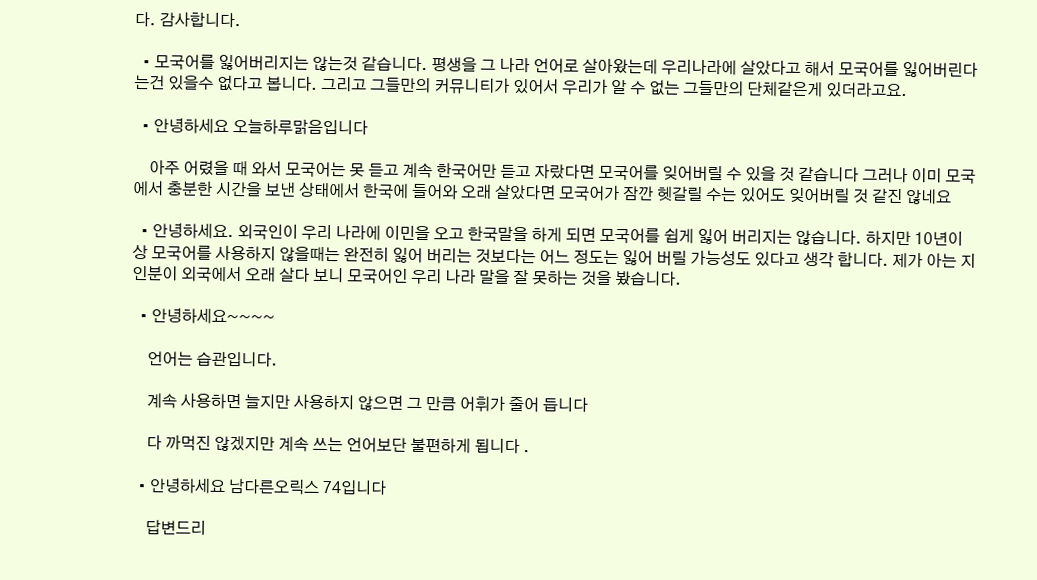다. 감사합니다.

  • 모국어를 잃어버리지는 않는것 같습니다. 평생을 그 나라 언어로 살아왔는데 우리나라에 살았다고 해서 모국어를 잃어버린다는건 있을수 없다고 봅니다. 그리고 그들만의 커뮤니티가 있어서 우리가 알 수 없는 그들만의 단체같은게 있더라고요.

  • 안녕하세요 오늘하루맑음입니다

    아주 어렸을 때 와서 모국어는 못 듣고 계속 한국어만 듣고 자랐다면 모국어를 잊어버릴 수 있을 것 같습니다 그러나 이미 모국에서 충분한 시간을 보낸 상태에서 한국에 들어와 오래 살았다면 모국어가 잠깐 헷갈릴 수는 있어도 잊어버릴 것 같진 않네요

  • 안녕하세요. 외국인이 우리 나라에 이민을 오고 한국말을 하게 되면 모국어를 쉽게 잃어 버리지는 않습니다. 하지만 10년이상 모국어를 사용하지 않을때는 완전히 잃어 버리는 것보다는 어느 정도는 잃어 버릴 가능성도 있다고 생각 합니다. 제가 아는 지인분이 외국에서 오래 살다 보니 모국어인 우리 나라 말을 잘 못하는 것을 봤습니다.

  • 안녕하세요~~~~

    언어는 습관입니다.

    계속 사용하면 늘지만 사용하지 않으면 그 만큼 어휘가 줄어 듭니다

    다 까먹진 않겠지만 계속 쓰는 언어보단 불편하게 됩니다 .

  • 안녕하세요 남다른오릭스 74입니다

    답변드리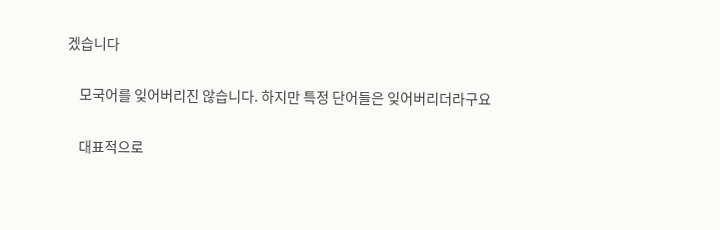겠습니다

    모국어를 잊어버리진 않습니다. 하지만 특정 단어들은 잊어버리더라구요

    대표적으로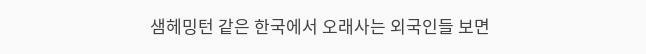샘헤밍턴 같은 한국에서 오래사는 외국인들 보면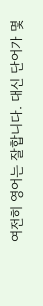여전히 영어는 잘합니다. 대신 단어가 몇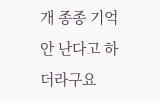개 종종 기억 안 난다고 하더라구요